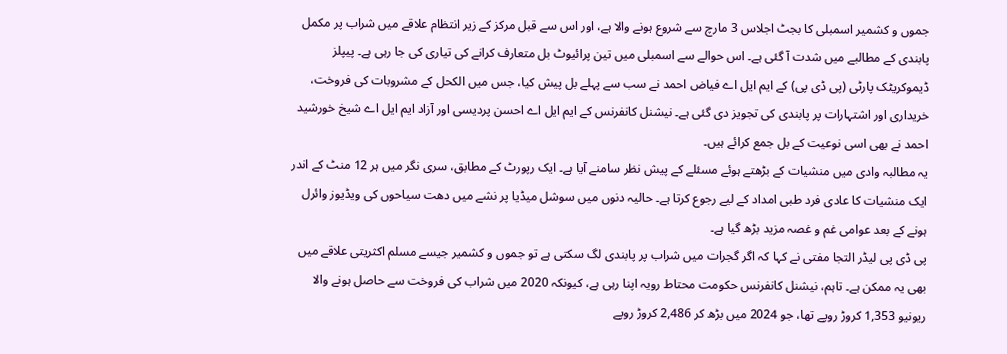جموں و کشمیر اسمبلی کا بجٹ اجلاس 3 مارچ سے شروع ہونے والا ہے، اور اس سے قبل مرکز کے زیر انتظام علاقے میں شراب پر مکمل پابندی کے مطالبے میں شدت آ گئی ہے۔ اس حوالے سے اسمبلی میں تین پرائیوٹ بل متعارف کرانے کی تیاری کی جا رہی ہے۔ پیپلز ڈیموکریٹک پارٹی (پی ڈی پی) کے ایم ایل اے فیاض احمد نے سب سے پہلے بل پیش کیا، جس میں الکحل کے مشروبات کی فروخت، خریداری اور اشتہارات پر پابندی کی تجویز دی گئی ہے۔ نیشنل کانفرنس کے ایم ایل اے احسن پردیسی اور آزاد ایم ایل اے شیخ خورشید احمد نے بھی اسی نوعیت کے بل جمع کرائے ہیں۔
یہ مطالبہ وادی میں منشیات کے بڑھتے ہوئے مسئلے کے پیش نظر سامنے آیا ہے۔ ایک رپورٹ کے مطابق، سری نگر میں ہر 12 منٹ کے اندر ایک منشیات کا عادی فرد طبی امداد کے لیے رجوع کرتا ہے۔ حالیہ دنوں میں سوشل میڈیا پر نشے میں دھت سیاحوں کی ویڈیوز وائرل ہونے کے بعد عوامی غم و غصہ مزید بڑھ گیا ہے۔
پی ڈی پی لیڈر التجا مفتی نے کہا کہ اگر گجرات میں شراب پر پابندی لگ سکتی ہے تو جموں و کشمیر جیسے مسلم اکثریتی علاقے میں بھی یہ ممکن ہے۔ تاہم، نیشنل کانفرنس حکومت محتاط رویہ اپنا رہی ہے، کیونکہ 2020 میں شراب کی فروخت سے حاصل ہونے والا ریونیو 1,353 کروڑ روپے تھا، جو 2024 میں بڑھ کر 2,486 کروڑ روپے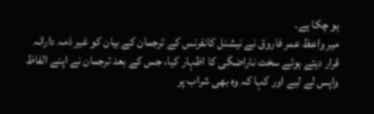ہو چکا ہے۔
میر واعظ عمر فاروق نے نیشنل کانفرنس کے ترجمان کے بیان کو غیر ذمہ دارانہ قرار دیتے ہوئے سخت ناراضگی کا اظہار کیا، جس کے بعد ترجمان نے اپنے الفاظ واپس لے لیے اور کہا کہ وہ بھی شراب پر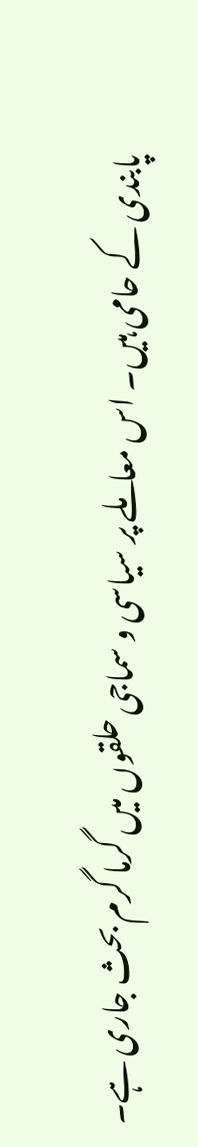پابندی کے حامی ہیں۔ اس معاملے پر سیاسی و سماجی حلقوں میں گرما گرم بحث جاری ہے۔